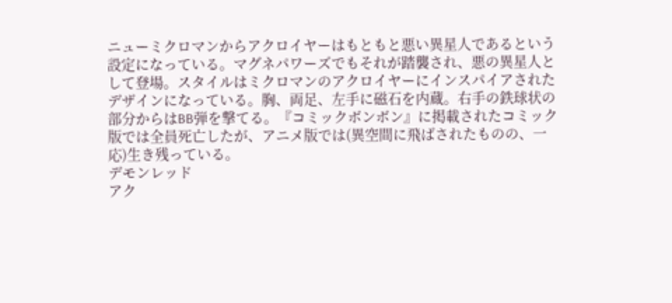ニューミクロマンからアクロイヤーはもともと悪い異星人であるという設定になっている。マグネパワーズでもそれが踏襲され、悪の異星人として登場。スタイルはミクロマンのアクロイヤーにインスパイアされたデザインになっている。胸、両足、左手に磁石を内蔵。右手の鉄球状の部分からはBB弾を撃てる。『コミックボンボン』に掲載されたコミック版では全員死亡したが、アニメ版では(異空間に飛ばされたものの、一応)生き残っている。
デモンレッド
アク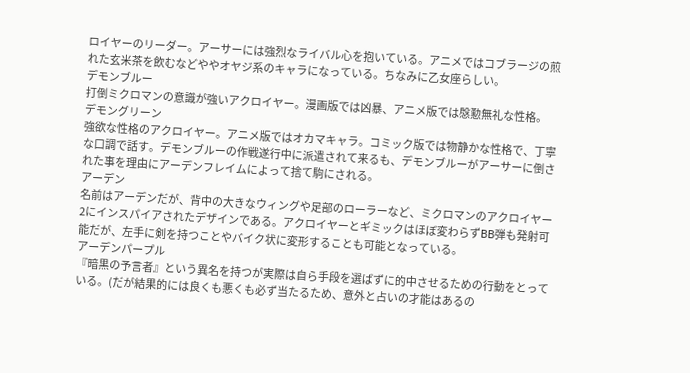ロイヤーのリーダー。アーサーには強烈なライバル心を抱いている。アニメではコブラージの煎れた玄米茶を飲むなどややオヤジ系のキャラになっている。ちなみに乙女座らしい。
デモンブルー
打倒ミクロマンの意識が強いアクロイヤー。漫画版では凶暴、アニメ版では慇懃無礼な性格。
デモングリーン
強欲な性格のアクロイヤー。アニメ版ではオカマキャラ。コミック版では物静かな性格で、丁寧な口調で話す。デモンブルーの作戦遂行中に派遣されて来るも、デモンブルーがアーサーに倒された事を理由にアーデンフレイムによって捨て駒にされる。
アーデン
名前はアーデンだが、背中の大きなウィングや足部のローラーなど、ミクロマンのアクロイヤー2にインスパイアされたデザインである。アクロイヤーとギミックはほぼ変わらずBB弾も発射可能だが、左手に剣を持つことやバイク状に変形することも可能となっている。
アーデンパープル
『暗黒の予言者』という異名を持つが実際は自ら手段を選ばずに的中させるための行動をとっている。(だが結果的には良くも悪くも必ず当たるため、意外と占いの才能はあるの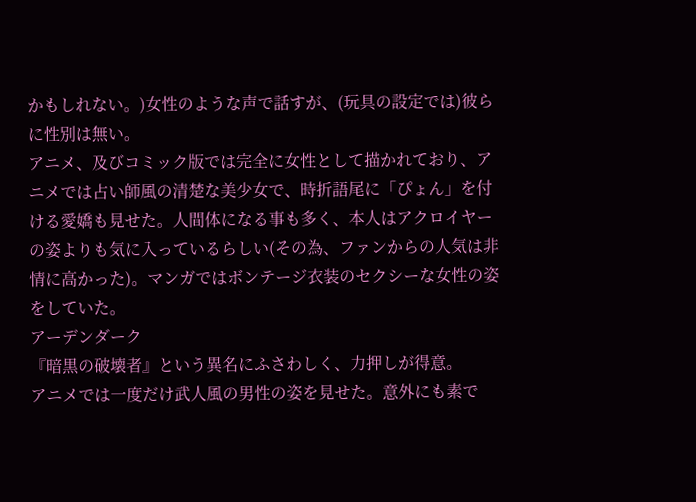かもしれない。)女性のような声で話すが、(玩具の設定では)彼らに性別は無い。
アニメ、及びコミック版では完全に女性として描かれており、アニメでは占い師風の清楚な美少女で、時折語尾に「ぴょん」を付ける愛嬌も見せた。人間体になる事も多く、本人はアクロイヤーの姿よりも気に入っているらしい(その為、ファンからの人気は非情に高かった)。マンガではボンテージ衣装のセクシーな女性の姿をしていた。
アーデンダーク
『暗黒の破壊者』という異名にふさわしく、力押しが得意。
アニメでは一度だけ武人風の男性の姿を見せた。意外にも素で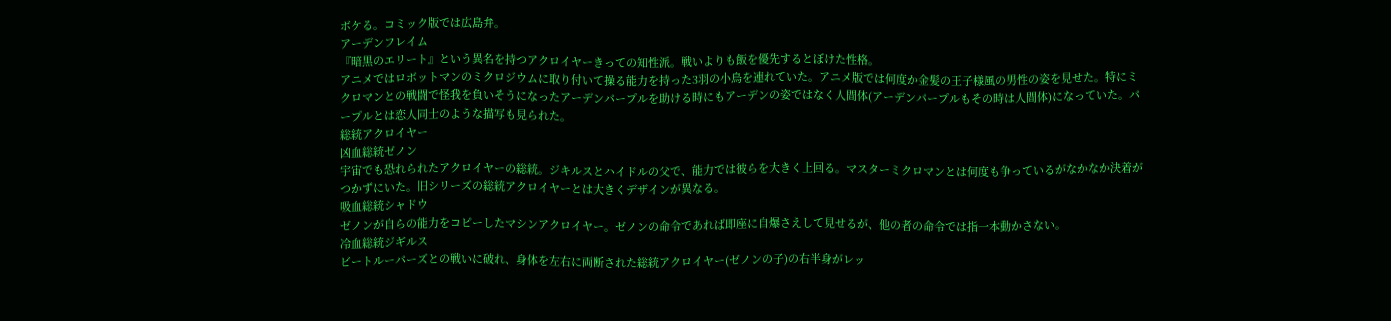ボケる。コミック版では広島弁。
アーデンフレイム
『暗黒のエリート』という異名を持つアクロイヤーきっての知性派。戦いよりも飯を優先するとぼけた性格。
アニメではロボットマンのミクロジウムに取り付いて操る能力を持った3羽の小鳥を連れていた。アニメ版では何度か金髪の王子様風の男性の姿を見せた。特にミクロマンとの戦闘で怪我を負いそうになったアーデンパープルを助ける時にもアーデンの姿ではなく人間体(アーデンパープルもその時は人間体)になっていた。パープルとは恋人同士のような描写も見られた。
総統アクロイヤー
凶血総統ゼノン
宇宙でも恐れられたアクロイヤーの総統。ジキルスとハイドルの父で、能力では彼らを大きく上回る。マスターミクロマンとは何度も争っているがなかなか決着がつかずにいた。旧シリーズの総統アクロイヤーとは大きくデザインが異なる。
吸血総統シャドウ
ゼノンが自らの能力をコピーしたマシンアクロイヤー。ゼノンの命令であれば即座に自爆さえして見せるが、他の者の命令では指一本動かさない。
冷血総統ジギルス
ビートルーパーズとの戦いに破れ、身体を左右に両断された総統アクロイヤー(ゼノンの子)の右半身がレッ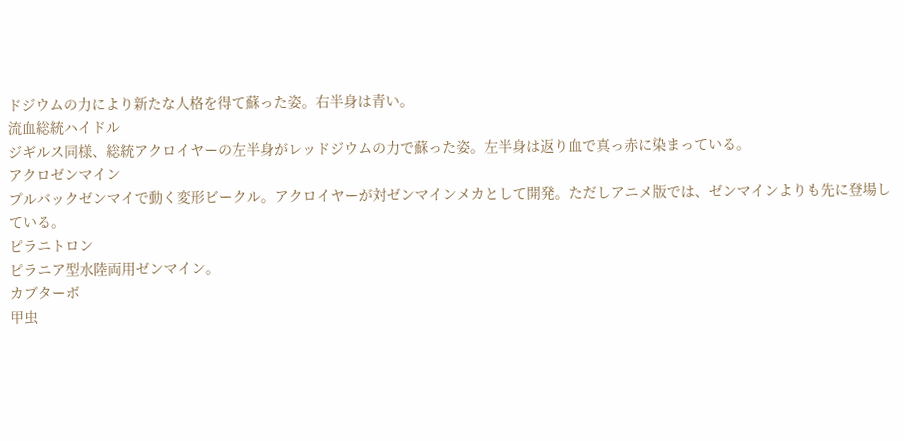ドジウムの力により新たな人格を得て蘇った姿。右半身は青い。
流血総統ハイドル
ジギルス同様、総統アクロイヤーの左半身がレッドジウムの力で蘇った姿。左半身は返り血で真っ赤に染まっている。
アクロゼンマイン
プルバックゼンマイで動く変形ビークル。アクロイヤーが対ゼンマインメカとして開発。ただしアニメ版では、ゼンマインよりも先に登場している。
ピラニトロン
ピラニア型水陸両用ゼンマイン。
カブターボ
甲虫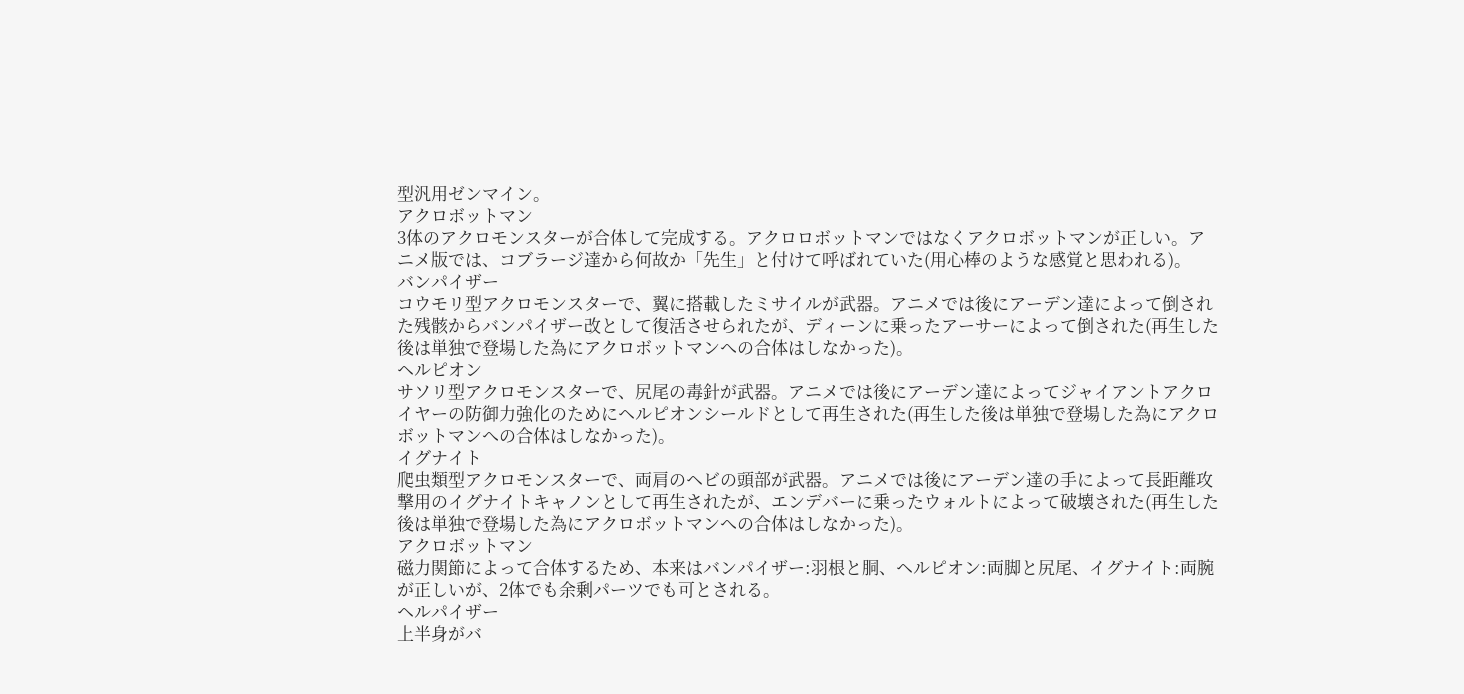型汎用ゼンマイン。
アクロボットマン
3体のアクロモンスターが合体して完成する。アクロロボットマンではなくアクロボットマンが正しい。アニメ版では、コブラージ達から何故か「先生」と付けて呼ばれていた(用心棒のような感覚と思われる)。
バンパイザー
コウモリ型アクロモンスターで、翼に搭載したミサイルが武器。アニメでは後にアーデン達によって倒された残骸からバンパイザー改として復活させられたが、ディーンに乗ったアーサーによって倒された(再生した後は単独で登場した為にアクロボットマンへの合体はしなかった)。
ヘルピオン
サソリ型アクロモンスターで、尻尾の毒針が武器。アニメでは後にアーデン達によってジャイアントアクロイヤーの防御力強化のためにヘルピオンシールドとして再生された(再生した後は単独で登場した為にアクロボットマンへの合体はしなかった)。
イグナイト
爬虫類型アクロモンスターで、両肩のヘビの頭部が武器。アニメでは後にアーデン達の手によって長距離攻撃用のイグナイトキャノンとして再生されたが、エンデバーに乗ったウォルトによって破壊された(再生した後は単独で登場した為にアクロボットマンへの合体はしなかった)。
アクロボットマン
磁力関節によって合体するため、本来はバンパイザー:羽根と胴、ヘルピオン:両脚と尻尾、イグナイト:両腕が正しいが、2体でも余剰パーツでも可とされる。
ヘルパイザー
上半身がバ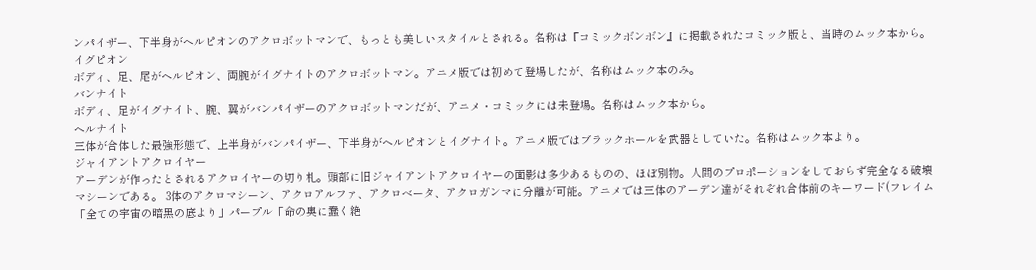ンパイザー、下半身がヘルピオンのアクロボットマンで、もっとも美しいスタイルとされる。名称は『コミックボンボン』に掲載されたコミック版と、当時のムック本から。
イグピオン
ボディ、足、尾がヘルピオン、両腕がイグナイトのアクロボットマン。アニメ版では初めて登場したが、名称はムック本のみ。
バンナイト
ボディ、足がイグナイト、腕、翼がバンパイザーのアクロボットマンだが、アニメ・コミックには未登場。名称はムック本から。
ヘルナイト
三体が合体した最強形態で、上半身がバンパイザー、下半身がヘルピオンとイグナイト。アニメ版ではブラックホールを武器としていた。名称はムック本より。
ジャイアントアクロイヤー
アーデンが作ったとされるアクロイヤーの切り札。頭部に旧ジャイアントアクロイヤーの面影は多少あるものの、ほぼ別物。人間のプロポーションをしておらず完全なる破壊マシーンである。 3体のアクロマシーン、アクロアルファ、アクロベータ、アクロガンマに分離が可能。アニメでは三体のアーデン達がそれぞれ合体前のキーワード(フレイム「全ての宇宙の暗黒の底より」パープル「命の奥に蠢く絶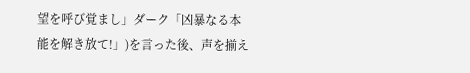望を呼び覚まし」ダーク「凶暴なる本能を解き放て!」)を言った後、声を揃え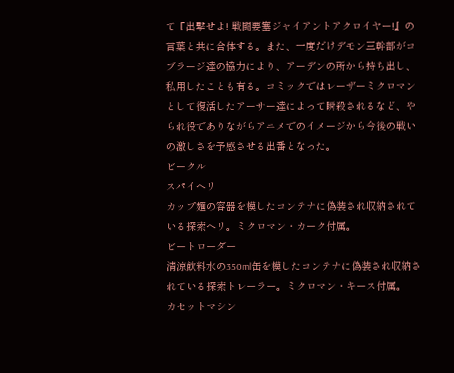て『出撃せよ! 戦闘要塞ジャイアントアクロイヤー!』の言葉と共に合体する。また、一度だけデモン三幹部がコブラージ達の協力により、アーデンの所から持ち出し、私用したことも有る。コミックではレーザーミクロマンとして復活したアーサー達によって瞬殺されるなど、やられ役でありながらアニメでのイメージから今後の戦いの激しさを予感させる出番となった。
ビークル
スパイヘリ
カップ麺の容器を模したコンテナに偽装され収納されている探索ヘリ。ミクロマン・カーク付属。
ビートローダー
清涼飲料水の350ml缶を模したコンテナに偽装され収納されている探索トレーラー。ミクロマン・キース付属。
カセットマシン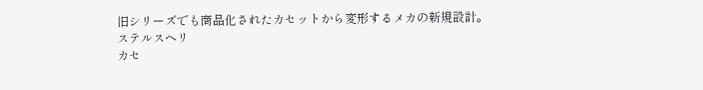旧シリーズでも商品化されたカセットから変形するメカの新規設計。
ステルスヘリ
カセ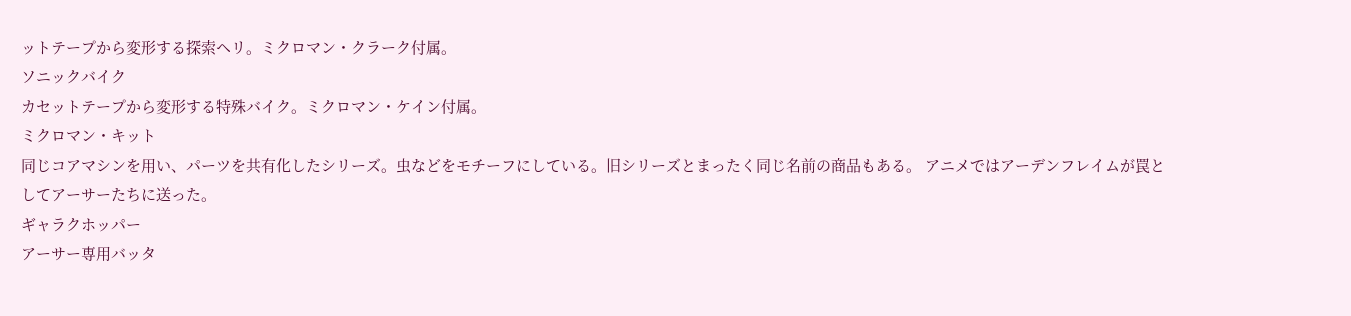ットテープから変形する探索ヘリ。ミクロマン・クラーク付属。
ソニックバイク
カセットテープから変形する特殊バイク。ミクロマン・ケイン付属。
ミクロマン・キット
同じコアマシンを用い、パーツを共有化したシリーズ。虫などをモチーフにしている。旧シリーズとまったく同じ名前の商品もある。 アニメではアーデンフレイムが罠としてアーサーたちに送った。
ギャラクホッパー
アーサー専用バッタ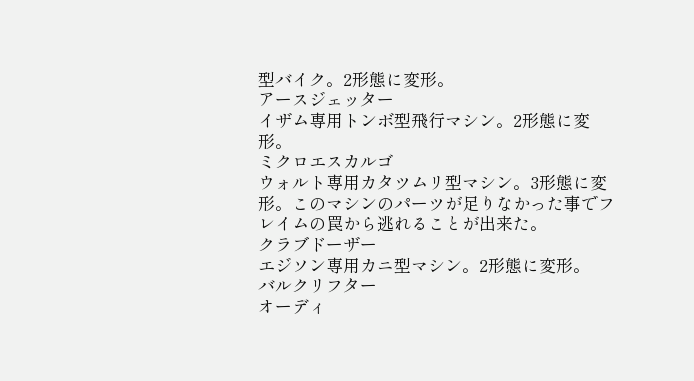型バイク。2形態に変形。
アースジェッター
イザム専用トンボ型飛行マシン。2形態に変形。
ミクロエスカルゴ
ウォルト専用カタツムリ型マシン。3形態に変形。このマシンのパーツが足りなかった事でフレイムの罠から逃れることが出来た。
クラブドーザー
エジソン専用カニ型マシン。2形態に変形。
バルクリフター
オーディ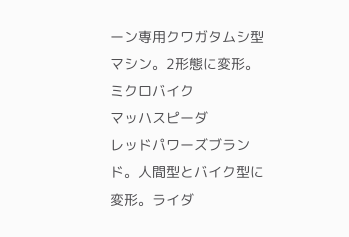ーン専用クワガタムシ型マシン。2形態に変形。
ミクロバイク
マッハスピーダ
レッドパワーズブランド。人間型とバイク型に変形。ライダ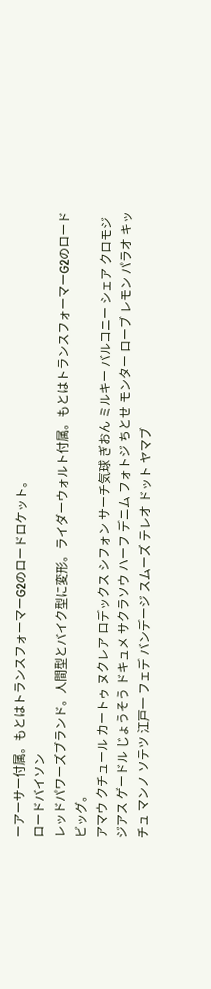ーアーサー付属。もとはトランスフォーマーG2のロードロケット。
ロードバイソン
レッドパワーズブランド。人間型とバイク型に変形。ライダーウォルト付属。もとはトランスフォーマーG2のロードビッグ。
アマウ クチュール カートゥ ヌクレア ロデックス シフォン サーチ気球 ぎおん ミルキー バルコニー シェア クロモジ ジアス ゲードル じょうそう ドキュメ サクラソウ ハーフ デニム フォトジ ちとせ モンター ローブ レモン パラオ キッチュ マンノ ソテツ 江戸一 フェデ バンデージ スムーズ テレオ ドット ヤマブ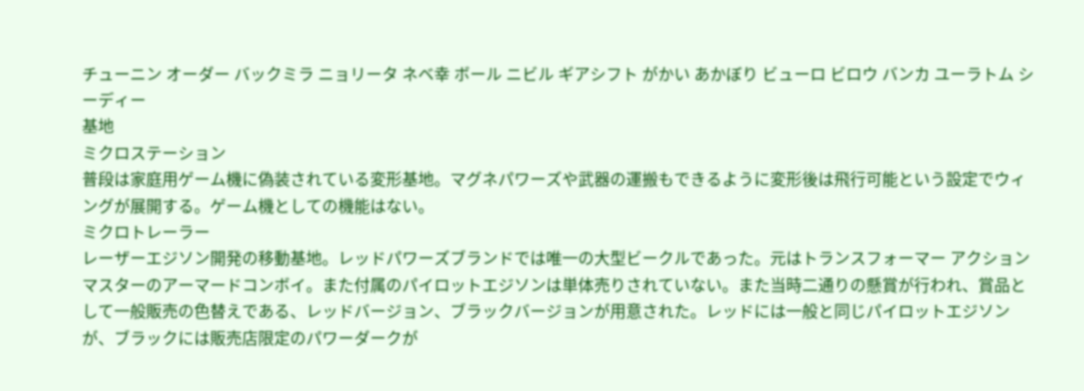チューニン オーダー バックミラ ニョリータ ネベ幸 ボール ニビル ギアシフト がかい あかぼり ビューロ ビロウ バンカ ユーラトム シーディー
基地
ミクロステーション
普段は家庭用ゲーム機に偽装されている変形基地。マグネパワーズや武器の運搬もできるように変形後は飛行可能という設定でウィングが展開する。ゲーム機としての機能はない。
ミクロトレーラー
レーザーエジソン開発の移動基地。レッドパワーズブランドでは唯一の大型ビークルであった。元はトランスフォーマー アクションマスターのアーマードコンボイ。また付属のパイロットエジソンは単体売りされていない。また当時二通りの懸賞が行われ、賞品として一般販売の色替えである、レッドバージョン、ブラックバージョンが用意された。レッドには一般と同じパイロットエジソンが、ブラックには販売店限定のパワーダークが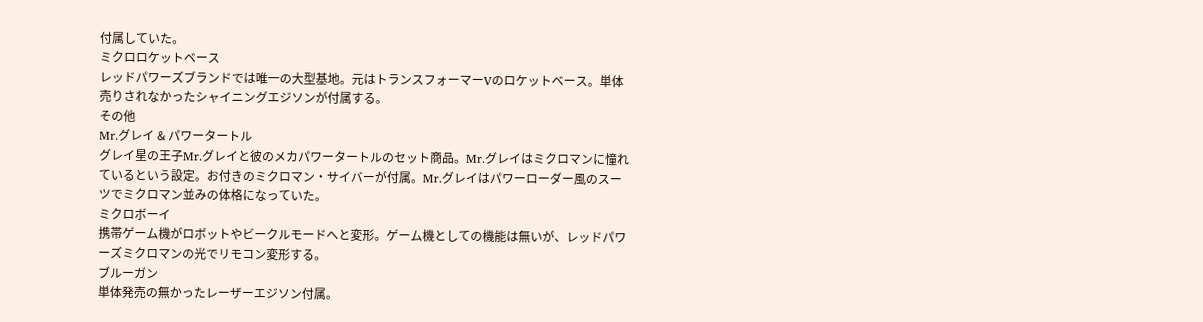付属していた。
ミクロロケットベース
レッドパワーズブランドでは唯一の大型基地。元はトランスフォーマーVのロケットベース。単体売りされなかったシャイニングエジソンが付属する。
その他
Mr.グレイ & パワータートル
グレイ星の王子Mr.グレイと彼のメカパワータートルのセット商品。Mr.グレイはミクロマンに憧れているという設定。お付きのミクロマン・サイバーが付属。Mr.グレイはパワーローダー風のスーツでミクロマン並みの体格になっていた。
ミクロボーイ
携帯ゲーム機がロボットやビークルモードへと変形。ゲーム機としての機能は無いが、レッドパワーズミクロマンの光でリモコン変形する。
ブルーガン
単体発売の無かったレーザーエジソン付属。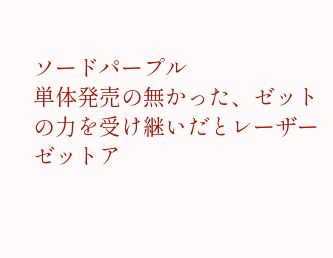ソードパープル
単体発売の無かった、ゼットの力を受け継いだとレーザーゼットア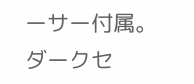ーサー付属。
ダークセ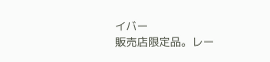イバー
販売店限定品。レー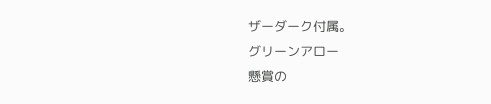ザーダーク付属。
グリーンアロー
懸賞の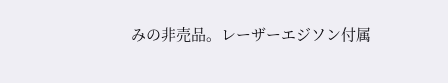みの非売品。レーザーエジソン付属